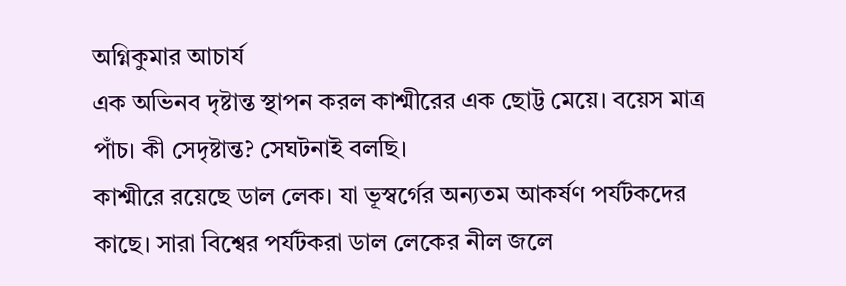অগ্নিকুমার আচার্য
এক অভিনব দৃষ্টান্ত স্থাপন করল কাশ্মীরের এক ছোট্ট মেয়ে। বয়েস মাত্র পাঁচ। কী সেদৃষ্টান্ত? সেঘটনাই বলছি।
কাশ্মীরে রয়েছে ডাল লেক। যা ভূস্বর্গের অন্যতম আকর্ষণ পর্যটকদের কাছে। সারা বিশ্বের পর্যটকরা ডাল লেকের নীল জলে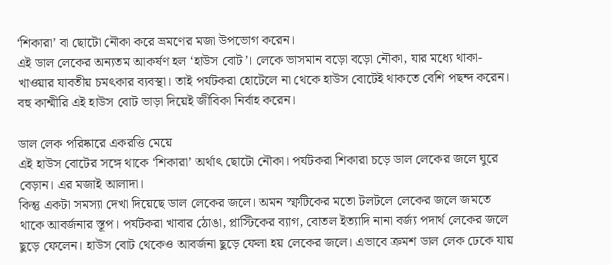‘শিকারা’ বা ছোটো নৌকা করে ভ্রমণের মজা উপভোগ করেন।
এই ডাল লেকের অন্যতম আকর্ষণ হল ‘হাউস বোট’। লেকে ভাসমান বড়ো বড়ো নৌকা, যার মধ্যে থাকা-খাওয়ার যাবতীয় চমৎকার ব্যবস্থা। তাই পর্যটকরা হোটেলে না থেকে হাউস বোটেই থাকতে বেশি পছন্দ করেন। বহু কাশ্মীরি এই হাউস বোট ভাড়া দিয়েই জীবিকা নির্বাহ করেন।

ডাল লেক পরিষ্কারে একরত্তি মেয়ে
এই হাউস বোটের সঙ্গে থাকে ‘শিকারা’ অর্থাৎ ছোটো নৌকা। পর্যটকরা শিকারা চড়ে ডাল লেকের জলে ঘুরে বেড়ান। এর মজাই আলাদা।
কিন্তু একটা সমস্যা দেখা দিয়েছে ডাল লেকের জলে। অমন স্ফটিকের মতো টলটলে লেকের জলে জমতে থাকে আবর্জনার স্তূপ। পর্যটকরা খাবার ঠোঙা, প্লাস্টিকের ব্যাগ, বোতল ইত্যাদি নানা বর্জ্য পদার্থ লেকের জলে ছুড়ে ফেলেন। হাউস বোট থেকেও আবর্জনা ছুড়ে ফেলা হয় লেকের জলে। এভাবে ক্রমশ ডাল লেক ঢেকে যায়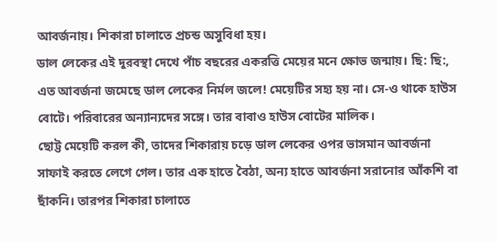আবর্জনায়। শিকারা চালাতে প্রচন্ড অসুবিধা হয়।
ডাল লেকের এই দুরবস্থা দেখে পাঁচ বছরের একরত্তি মেয়ের মনে ক্ষোভ জন্মায়। ছি: ছি:, এত আবর্জনা জমেছে ডাল লেকের নির্মল জলে! মেয়েটির সহ্য হয় না। সে-ও থাকে হাউস বোটে। পরিবারের অন্যান্যদের সঙ্গে। তার বাবাও হাউস বোটের মালিক।
ছোট্ট মেয়েটি করল কী, তাদের শিকারায় চড়ে ডাল লেকের ওপর ভাসমান আবর্জনা সাফাই করতে লেগে গেল। তার এক হাতে বৈঠা, অন্য হাতে আবর্জনা সরানোর আঁকশি বা ছাঁকনি। তারপর শিকারা চালাতে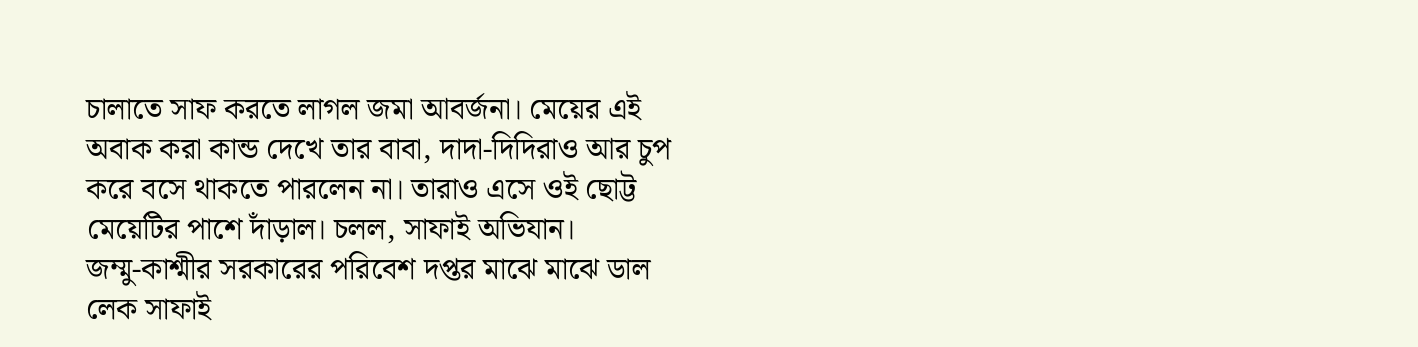চালাতে সাফ করতে লাগল জমা আবর্জনা। মেয়ের এই অবাক করা কান্ড দেখে তার বাবা, দাদা-দিদিরাও আর চুপ করে বসে থাকতে পারলেন না। তারাও এসে ওই ছোট্ট মেয়েটির পাশে দাঁড়াল। চলল, সাফাই অভিযান।
জম্মু-কাশ্মীর সরকারের পরিবেশ দপ্তর মাঝে মাঝে ডাল লেক সাফাই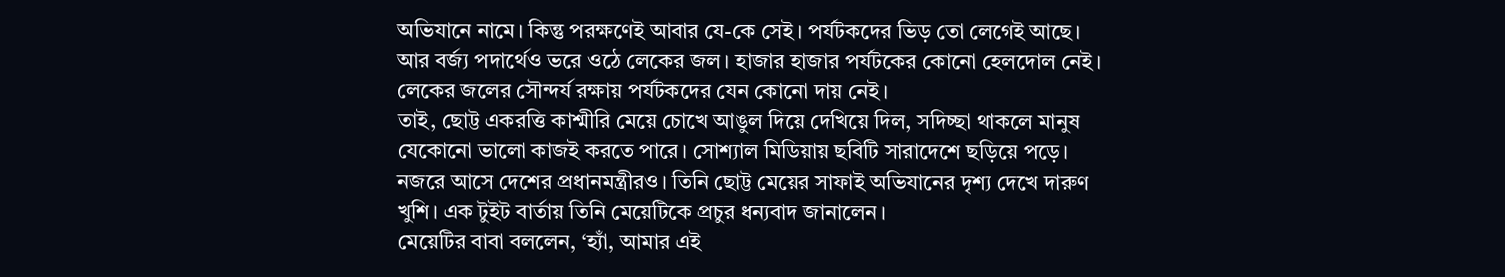অভিযানে নামে। কিন্তু পরক্ষণেই আবার যে-কে সেই। পর্যটকদের ভিড় তো লেগেই আছে। আর বর্জ্য পদার্থেও ভরে ওঠে লেকের জল। হাজার হাজার পর্যটকের কোনো হেলদোল নেই। লেকের জলের সৌন্দর্য রক্ষায় পর্যটকদের যেন কোনো দায় নেই।
তাই, ছোট্ট একরত্তি কাশ্মীরি মেয়ে চোখে আঙুল দিয়ে দেখিয়ে দিল, সদিচ্ছা থাকলে মানুষ যেকোনো ভালো কাজই করতে পারে। সোশ্যাল মিডিয়ায় ছবিটি সারাদেশে ছড়িয়ে পড়ে। নজরে আসে দেশের প্রধানমন্ত্রীরও। তিনি ছোট্ট মেয়ের সাফাই অভিযানের দৃশ্য দেখে দারুণ খুশি। এক টুইট বার্তায় তিনি মেয়েটিকে প্রচুর ধন্যবাদ জানালেন।
মেয়েটির বাবা বললেন, ‘হ্যাঁ, আমার এই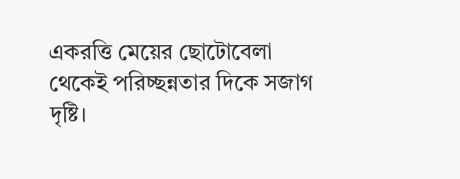একরত্তি মেয়ের ছোটোবেলা থেকেই পরিচ্ছন্নতার দিকে সজাগ দৃষ্টি।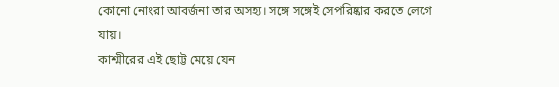কোনো নোংরা আবর্জনা তার অসহ্য। সঙ্গে সঙ্গেই সেপরিষ্কার করতে লেগে যায়।
কাশ্মীরের এই ছোট্ট মেয়ে যেন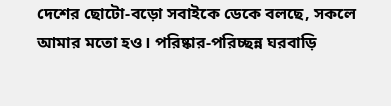দেশের ছোটো-বড়ো সবাইকে ডেকে বলছে, সকলে আমার মতো হও। পরিষ্কার-পরিচ্ছন্ন ঘরবাড়ি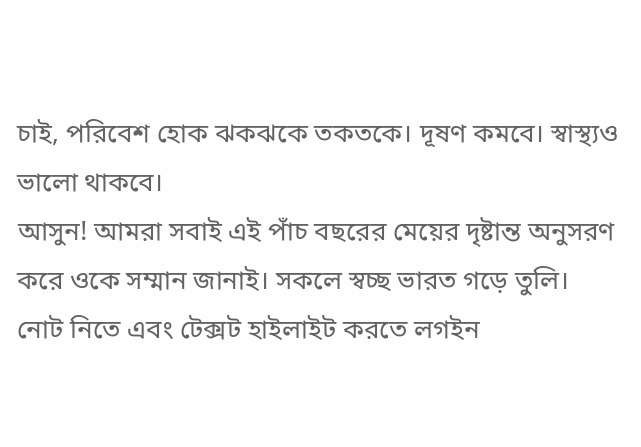চাই, পরিবেশ হোক ঝকঝকে তকতকে। দূষণ কমবে। স্বাস্থ্যও ভালো থাকবে।
আসুন! আমরা সবাই এই পাঁচ বছরের মেয়ের দৃষ্টান্ত অনুসরণ করে ওকে সম্মান জানাই। সকলে স্বচ্ছ ভারত গড়ে তুলি।
নোট নিতে এবং টেক্সট হাইলাইট করতে লগইন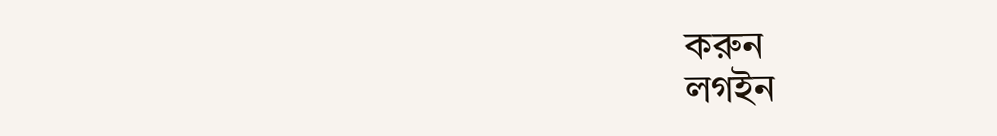করুন
লগইন